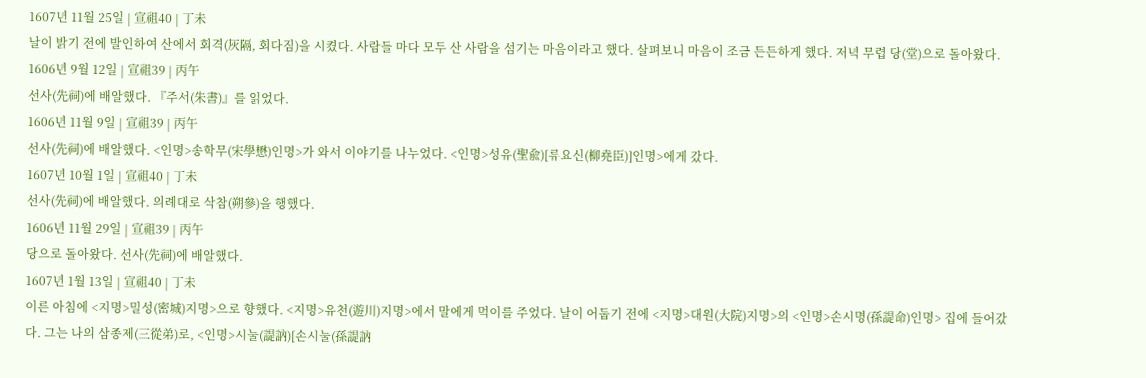1607년 11월 25일 | 宣祖40 | 丁未
날이 밝기 전에 발인하여 산에서 회격(灰隔, 회다짐)을 시켰다. 사람들 마다 모두 산 사람을 섬기는 마음이라고 했다. 살펴보니 마음이 조금 든든하게 했다. 저녁 무렵 당(堂)으로 돌아왔다.
1606년 9월 12일 | 宣祖39 | 丙午
선사(先祠)에 배알했다. 『주서(朱書)』를 읽었다.
1606년 11월 9일 | 宣祖39 | 丙午
선사(先祠)에 배알했다. <인명>송학무(宋學懋)인명>가 와서 이야기를 나누었다. <인명>성유(聖兪)[류요신(柳堯臣)]인명>에게 갔다.
1607년 10월 1일 | 宣祖40 | 丁未
선사(先祠)에 배알했다. 의례대로 삭참(朔參)을 행했다.
1606년 11월 29일 | 宣祖39 | 丙午
당으로 돌아왔다. 선사(先祠)에 배알했다.
1607년 1월 13일 | 宣祖40 | 丁未
이른 아침에 <지명>밀성(密城)지명>으로 향했다. <지명>유천(遊川)지명>에서 말에게 먹이를 주었다. 날이 어둡기 전에 <지명>대원(大院)지명>의 <인명>손시명(孫諟命)인명> 집에 들어갔다. 그는 나의 삼종제(三從弟)로, <인명>시눌(諟訥)[손시눌(孫諟訥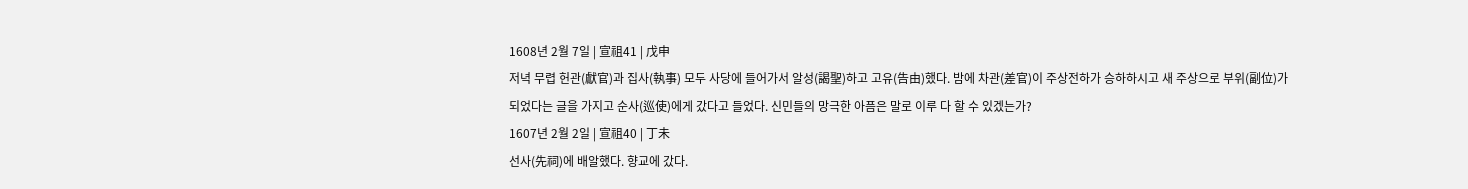1608년 2월 7일 | 宣祖41 | 戊申
저녁 무렵 헌관(獻官)과 집사(執事) 모두 사당에 들어가서 알성(謁聖)하고 고유(告由)했다. 밤에 차관(差官)이 주상전하가 승하하시고 새 주상으로 부위(副位)가 되었다는 글을 가지고 순사(巡使)에게 갔다고 들었다. 신민들의 망극한 아픔은 말로 이루 다 할 수 있겠는가?
1607년 2월 2일 | 宣祖40 | 丁未
선사(先祠)에 배알했다. 향교에 갔다.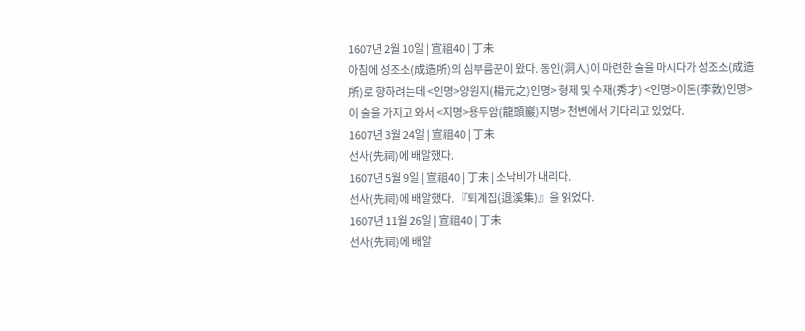1607년 2월 10일 | 宣祖40 | 丁未
아침에 성조소(成造所)의 심부름꾼이 왔다. 동인(洞人)이 마련한 술을 마시다가 성조소(成造所)로 향하려는데 <인명>양원지(楊元之)인명> 형제 및 수재(秀才) <인명>이돈(李敦)인명>이 술을 가지고 와서 <지명>용두암(龍頭巖)지명> 천변에서 기다리고 있었다.
1607년 3월 24일 | 宣祖40 | 丁未
선사(先祠)에 배알했다.
1607년 5월 9일 | 宣祖40 | 丁未 | 소낙비가 내리다.
선사(先祠)에 배알했다. 『퇴계집(退溪集)』을 읽었다.
1607년 11월 26일 | 宣祖40 | 丁未
선사(先祠)에 배알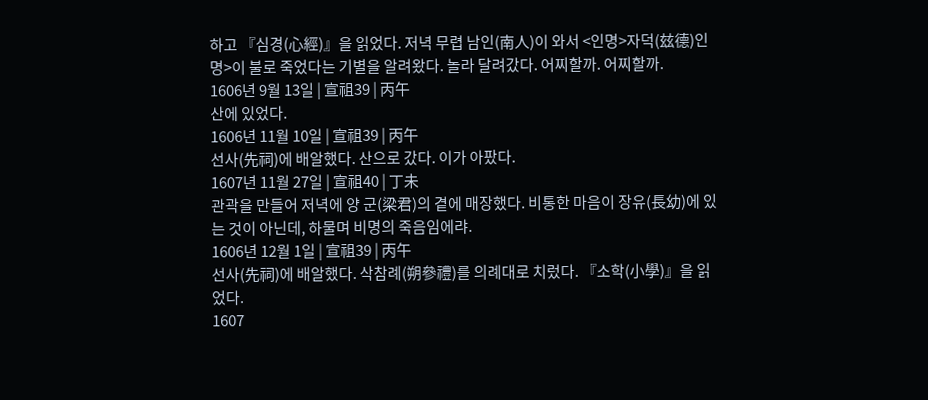하고 『심경(心經)』을 읽었다. 저녁 무렵 남인(南人)이 와서 <인명>자덕(玆德)인명>이 불로 죽었다는 기별을 알려왔다. 놀라 달려갔다. 어찌할까. 어찌할까.
1606년 9월 13일 | 宣祖39 | 丙午
산에 있었다.
1606년 11월 10일 | 宣祖39 | 丙午
선사(先祠)에 배알했다. 산으로 갔다. 이가 아팠다.
1607년 11월 27일 | 宣祖40 | 丁未
관곽을 만들어 저녁에 양 군(梁君)의 곁에 매장했다. 비통한 마음이 장유(長幼)에 있는 것이 아닌데, 하물며 비명의 죽음임에랴.
1606년 12월 1일 | 宣祖39 | 丙午
선사(先祠)에 배알했다. 삭참례(朔參禮)를 의례대로 치렀다. 『소학(小學)』을 읽었다.
1607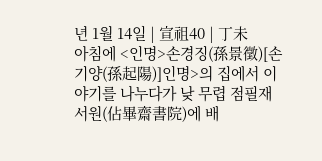년 1월 14일 | 宣祖40 | 丁未
아침에 <인명>손경징(孫景徵)[손기양(孫起陽)]인명>의 집에서 이야기를 나누다가 낮 무렵 점필재서원(佔畢齋書院)에 배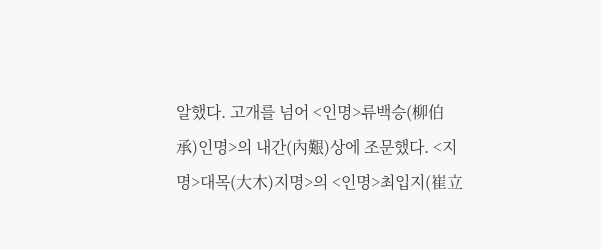알했다. 고개를 넘어 <인명>류백승(柳伯承)인명>의 내간(內艱)상에 조문했다. <지명>대목(大木)지명>의 <인명>최입지(崔立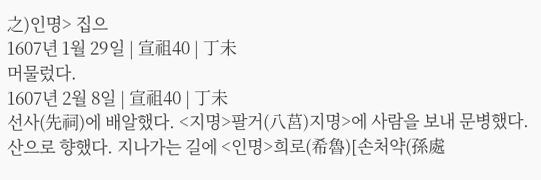之)인명> 집으
1607년 1월 29일 | 宣祖40 | 丁未
머물렀다.
1607년 2월 8일 | 宣祖40 | 丁未
선사(先祠)에 배알했다. <지명>팔거(八莒)지명>에 사람을 보내 문병했다. 산으로 향했다. 지나가는 길에 <인명>희로(希魯)[손처약(孫處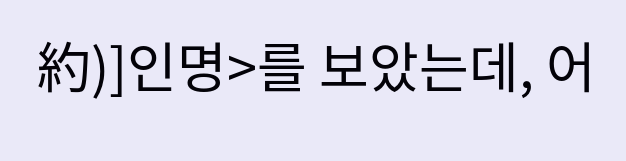約)]인명>를 보았는데, 어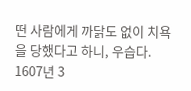떤 사람에게 까닭도 없이 치욕을 당했다고 하니, 우습다.
1607년 3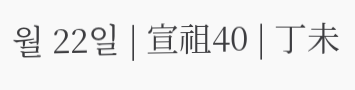월 22일 | 宣祖40 | 丁未